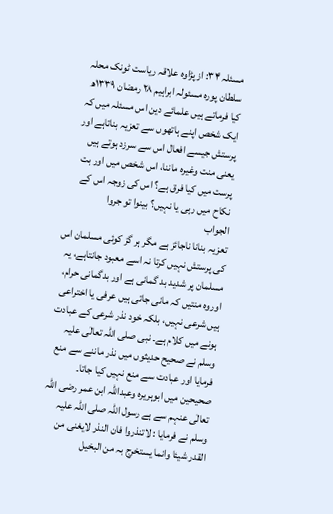مسئلہ ۳۴: از پڑاوہ علاقہ ریاست ٹونک محلہ سلطان پورہ مسئولہ ابراہیم ۲۸ رمضان ۱۳۳۹ھ
کیا فرماتے ہیں علمائے دین اس مسئلہ میں کہ ایک شخص اپنے ہاتھوں سے تعزیہ بناتاہے اور پرستش جیسے افعال اس سے سرزد ہوتے ہیں یعنی منت وغیرہ ماننا، اس شخص میں اور بت پرست میں کیا فرق ہے؟ اس کی زوجہ اس کے نکاح میں رہی یا نہیں؟ بینوا تو جروا
الجواب
تعزیہ بنانا ناجائز ہے مگر ہر گز کوئی مسلمان اس کی پرستش نہیں کرتا نہ اسے معبود جانتاہے، یہ مسلمان پر شدید بد گمانی ہے اور بدگمانی حرام، اوروہ منتیں کہ مانی جاتی ہیں عرفی یا اختراعی ہیں شرعی نہیں، بلکہ خود نذر شرعی کے عبادت ہونے میں کلام ہے۔ نبی صلی اللہ تعالٰی علیہ وسلم نے صحیح حدیثوں میں نذر ماننے سے منع فرمایا اور عبادت سے منع نہیں کیا جاتا۔ صحیحین میں ابوہریرہ وعبداللہ ابن عمر رضی اللہ تعالٰی عنہم سے ہے رسول اللہ صلی اللہ علیہ وسلم نے فرمایا : لاتنذروا فان النذر لایغنی من القدر شیئا وانما یستخرج بہ من البخیل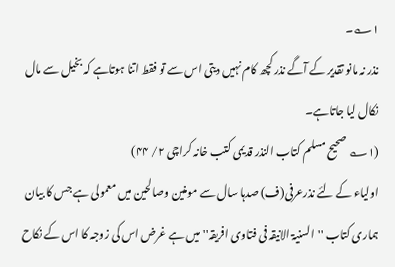۱؎۔
نذر نہ مانو تقدیر کے آگے نذر کچھ کام نہیں دیتی اس سے تو فقط اتنا ہوتاہے کہ بخیل سے مال نکال لیا جاتاہے۔
(۱؎ صحیح مسلم کتاب النذر قدیمی کتب خانہ کراچی ۲/ ۴۴)
اولیاء کے لئے نذرعرفی(ف) صدہا سال سے مومنین وصالحین میں معمولی ہے جس کا بیان ہماری کتاب ''السنیۃ الانیقہ فی فتاوی افریقہ'' میں ہے غرض اس کی زوجہ کا اس کے نکاح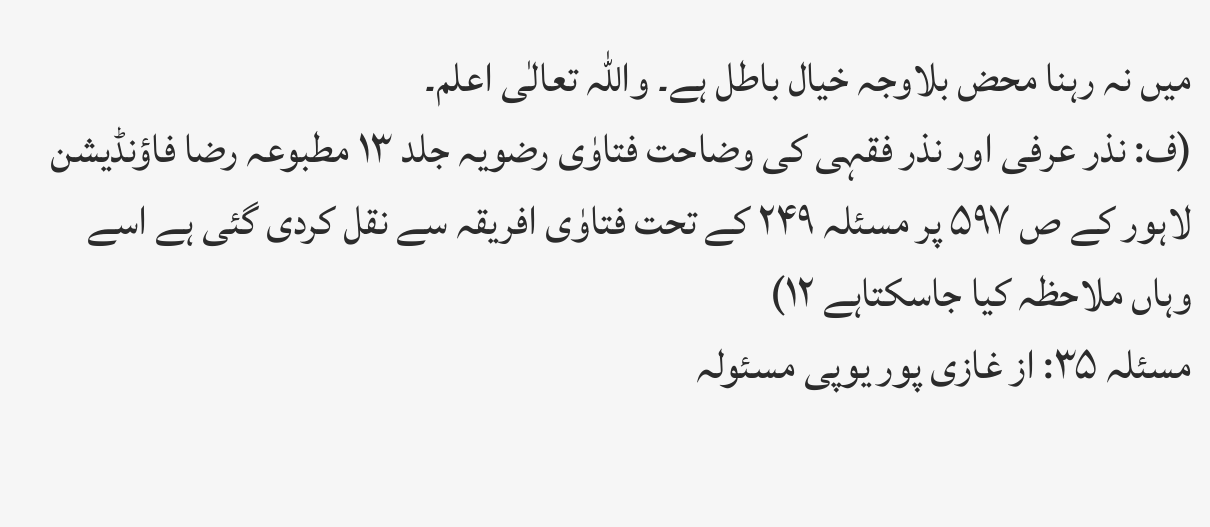میں نہ رہنا محض بلاوجہ خیال باطل ہے۔ واللہ تعالٰی اعلم۔
(ف: نذر عرفی اور نذر فقہی کی وضاحت فتاوٰی رضویہ جلد ۱۳ مطبوعہ رضا فاؤنڈیشن لاہور کے ص ۵۹۷ پر مسئلہ ۲۴۹ کے تحت فتاوٰی افریقہ سے نقل کردی گئی ہے اسے وہاں ملاحظہ کیا جاسکتاہے ۱۲)
مسئلہ ۳۵: از غازی پور یوپی مسئولہ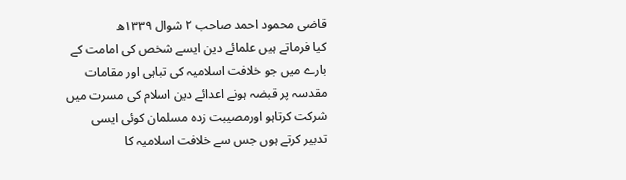قاضی محمود احمد صاحب ۲ شوال ۱۳۳۹ھ
کیا فرماتے ہیں علمائے دین ایسے شخص کی امامت کے بارے میں جو خلافت اسلامیہ کی تباہی اور مقامات مقدسہ پر قبضہ ہونے اعدائے دین اسلام کی مسرت میں شرکت کرتاہو اورمصیبت زدہ مسلمان کوئی ایسی تدبیر کرتے ہوں جس سے خلافت اسلامیہ کا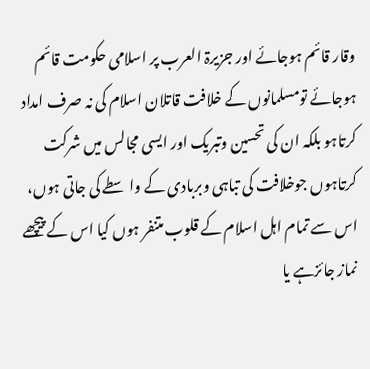وقار قائم ہوجائے اور جزیرۃ العرب پر اسلامی حکومت قائم ہوجائے تومسلمانوں کے خلافت قاتلان اسلام کی نہ صرف امداد کرتاہو بلکہ ان کی تحسین وتبریک اور ایسی مجالس میں شرکت کرتاہوں جوخلافت کی تباہی وبربادی کے واسطے کی جاتی ہوں، اس سے تمام اہل اسلام کے قلوب متنفر ہوں کیا اس کے پیچھے نماز جائزہے یا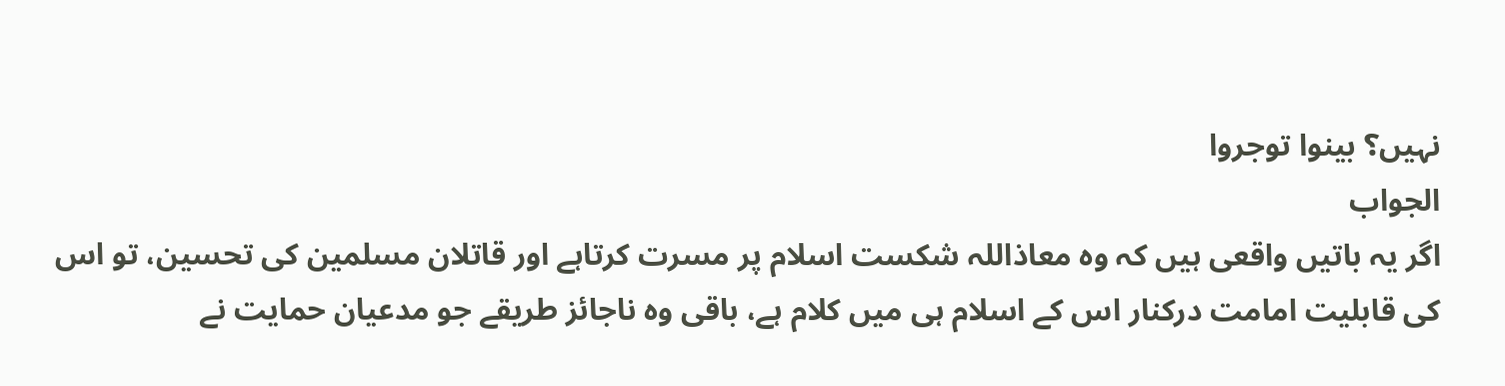نہیں؟ بینوا توجروا
الجواب
اگر یہ باتیں واقعی ہیں کہ وہ معاذاللہ شکست اسلام پر مسرت کرتاہے اور قاتلان مسلمین کی تحسین، تو اس کی قابلیت امامت درکنار اس کے اسلام ہی میں کلام ہے، باقی وہ ناجائز طریقے جو مدعیان حمایت نے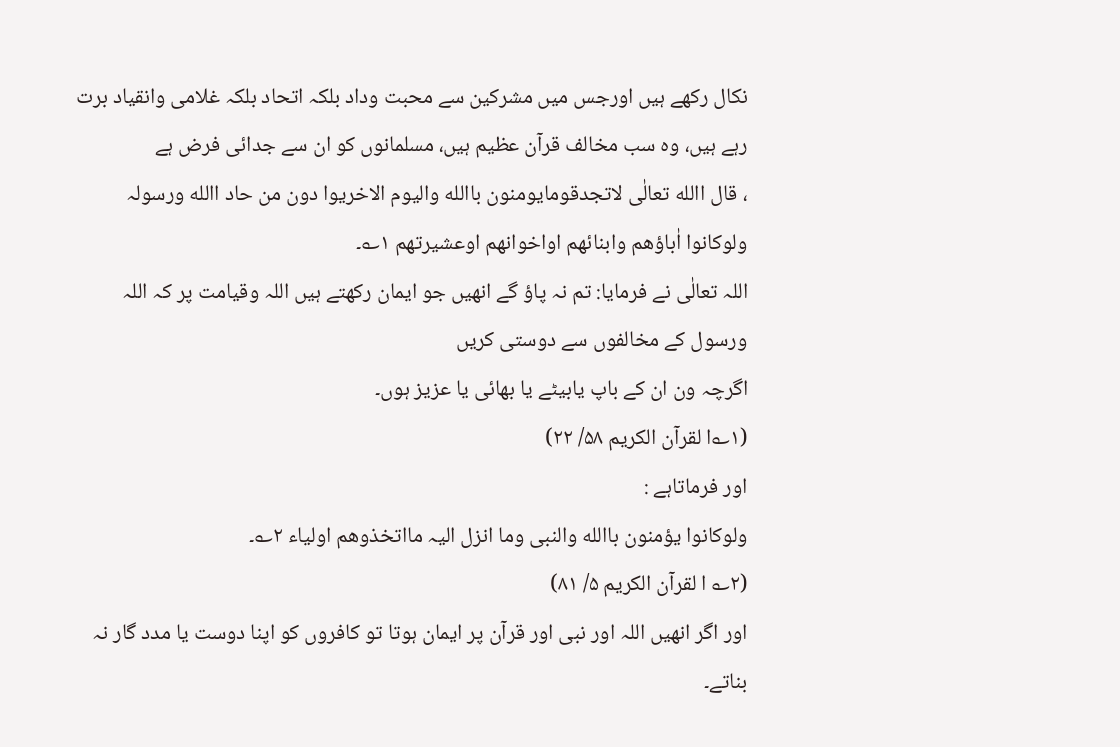نکال رکھے ہیں اورجس میں مشرکین سے محبت وداد بلکہ اتحاد بلکہ غلامی وانقیاد برت رہے ہیں، وہ سب مخالف قرآن عظیم ہیں، مسلمانوں کو ان سے جدائی فرض ہے
، قال االله تعالٰی لاتجدقومایومنون باالله والیوم الاخریوا دون من حاد االله ورسولہ ولوکانوا اٰباؤھم وابنائھم اواخوانھم اوعشیرتھم ۱؎۔
اللہ تعالٰی نے فرمایا: تم نہ پاؤ گے انھیں جو ایمان رکھتے ہیں اللہ وقیامت پر کہ اللہ ورسول کے مخالفوں سے دوستی کریں
اگرچہ ون ان کے باپ یابیٹے یا بھائی یا عزیز ہوں۔
(۱؎ا لقرآن الکریم ۵۸/ ۲۲)
اور فرماتاہے :
ولوکانوا یؤمنون باالله والنبی وما انزل الیہ مااتخذوھم اولیاء ۲؎۔
(۲؎ ا لقرآن الکریم ۵/ ۸۱)
اور اگر انھیں اللہ اور نبی اور قرآن پر ایمان ہوتا تو کافروں کو اپنا دوست یا مدد گار نہ بناتے۔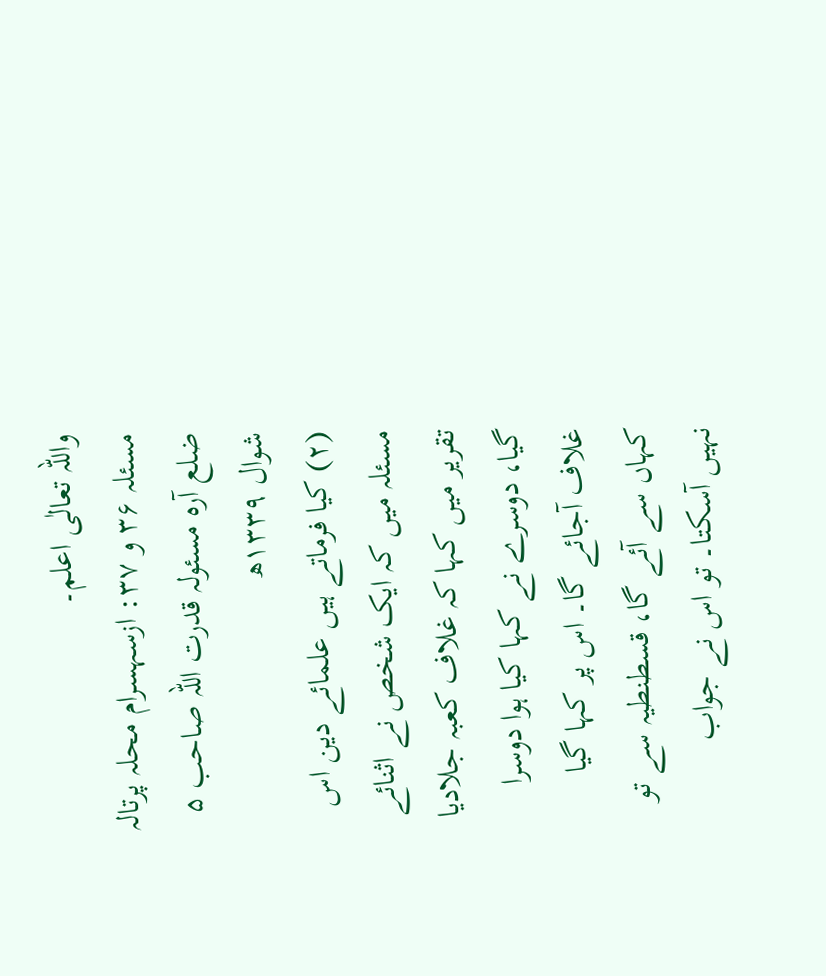واللہ تعالٰی اعلم۔
مسئلہ ۳۶ و ۳۷: ازسہسرام محلہ پرتالہ ضلع آرہ مسئولہ قدرت اللہ صاحب ۵ شوال ۱۳۳۹ھ
(۲) کیا فرماتے ہیں علمائے دین اس مسئلہ میں کہ ایک شخص نے اثنائے تقریر میں کہا کہ غلاف کعبہ جلادیا گیا، دوسرے نے کہا کیا ہوا دوسرا غلاف آجائے گا۔ اس پر کہا گیا کہاں سے آئے گا، قسطنطیہ سے تو نہیں آسکتا۔ تو اس نے جواب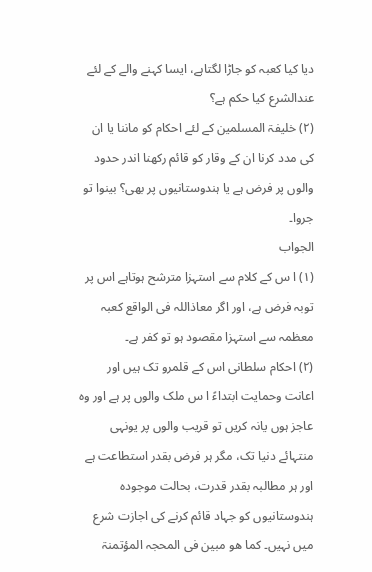دیا کیا کعبہ کو جاڑا لگتاہے، ایسا کہنے والے کے لئے عندالشرع کیا حکم ہے؟
(۲) خلیفۃ المسلمین کے لئے احکام کو ماننا یا ان کی مدد کرنا ان کے وقار کو قائم رکھنا اندر حدود والوں پر فرض ہے یا ہندوستانیوں پر بھی؟ بینوا تو جروا۔
الجواب
(۱) ا س کے کلام سے استہزا مترشح ہوتاہے اس پر توبہ فرض ہے، اور اگر معاذاللہ فی الواقع کعبہ معظمہ سے استہزا مقصود ہو تو کفر ہے۔
(۲) احکام سلطانی اس کے قلمرو تک ہیں اور اعانت وحمایت ابتداءً ا س ملک والوں پر ہے اور وہ عاجز ہوں یانہ کریں تو قریب والوں پر یونہی منتہائے دنیا تک، مگر ہر فرض بقدر استطاعت ہے اور ہر مطالبہ بقدر قدرت، بحالت موجودہ ہندوستانیوں کو جہاد قائم کرنے کی اجازت شرع میں نہیں۔ کما ھو مبین فی المحجہ المؤتمنۃ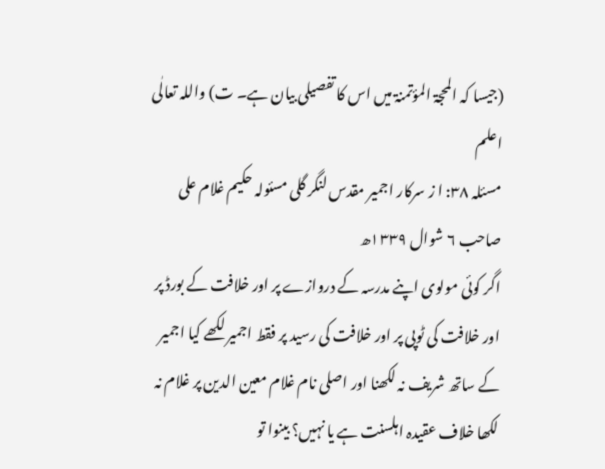(جیسا کہ المحجۃ المؤتمنۃ میں اس کا تفصیلی بیان ہے۔ ت) واللہ تعالٰی اعلم
مسئلہ ۳۸: ا ز سرکار اجمیر مقدس لنگر گلی مسئولہ حکیم غلام علی صاحب ۶ شوال ۱۳۳۹ھ
اگر کوئی مولوی اپنے مدرسہ کے دروازے پر اور خلافت کے بورڈ پر اور خلافت کی ٹوپی پر اور خلافت کی رسید پر فقط اجمیر لکھے کیا اجمیر کے ساتھ شریف نہ لکھنا اور اصلی نام غلام معین الدین پر غلام نہ لکھا خلاف عقیدہ اہلسنت ہے یا نہیں؟ بینوا تو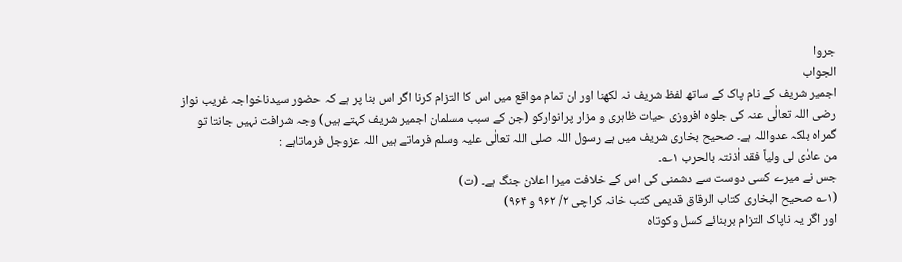جروا
الجواب
اجمیر شریف کے نام پاک کے ساتھ لفظ شریف نہ لکھنا اور ان تمام مواقع میں اس کا التزام کرنا اگر اس بنا پر ہے کہ حضور سیدناخواجہ غریب نواز رضی اللہ تعالٰی عنہ کی جلوہ افروزی حیات ظاہری و مزار پرانوارکو (جن کے سبب مسلمان اجمیر شریف کہتے ہیں) وجہ شرافت نہیں جانتا تو گمراہ بلکہ عدواللہ ہے۔ صحیح بخاری شریف میں ہے رسول اللہ صلی اللہ تعالٰی علیہ وسلم فرماتے ہیں اللہ عزوجل فرماتاہے :
من عادٰی لی ولیاً فقد اٰذنتہ بالحرب ۱؎۔
جس نے میرے کسی دوست سے دشمنی کی اس کے خلافت میرا اعلان جنگ ہے۔ (ت)
(۱؎ صحیح البخاری کتاب الرقاق قدیمی کتب خانہ کراچی ۲/ ۹۶۲ و ۹۶۴)
اور اگر یہ ناپاک التزام بربنائے کسل وکوتاہ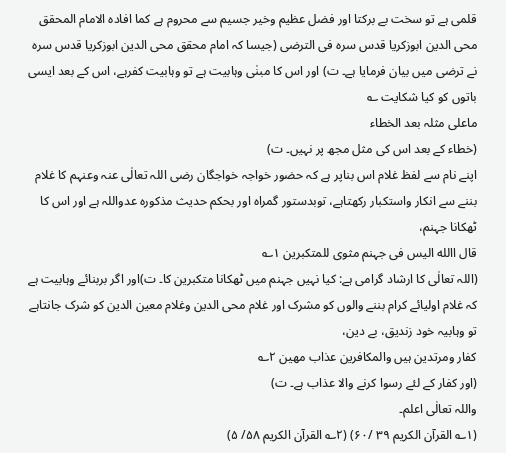قلمی ہے تو سخت بے برکتا اور فضل عظیم وخیر جسیم سے محروم ہے کما افادہ الامام المحقق محی الدین ابوزکریا قدس سرہ فی الترضی (جیسا کہ امام محقق محی الدین ابوزکریا قدس سرہ نے ترضی میں بیان فرمایا ہے۔ ت) اور اس کا مبنٰی وہابیت ہے تو وہابیت کفرہے، اس کے بعد ایسی باتوں کو کیا شکایت ؎
ماعلی مثلہ بعد الخطاء
(خطاء کے بعد اس کی مثل مجھ پر نہیں۔ ت)
اپنے نام سے لفظ غلام اس بناپر ہے کہ حضور خواجہ خواجگان رضی اللہ تعالٰی عنہ وعنہم کا غلام بننے سے انکار واستکبار رکھتاہے، توبدستور گمراہ اور بحکم حدیث مذکورہ عدواللہ ہے اور اس کا ٹھکانا جہنم،
قال االله الیس فی جہنم مثوی للمتکبرین ۱؎
(اللہ تعالٰی کا ارشاد گرامی ہے: کیا نہیں جہنم میں ٹھکانا متکبرین کا۔ ت)اور اگر بربنائے وہابیت ہے کہ غلام اولیائے کرام بننے والوں کو مشرک اور غلام محی الدین وغلام معین الدین کو شرک جانتاہے تو وہابیہ خود زندیق، بے دین،
کفار ومرتدین ہیں والمکافرین عذاب مھین ۲؎
(اور کفار کے لئے رسوا کرنے والا عذاب ہے۔ ت)
واللہ تعالٰی اعلم۔
(۱؎ القرآن الکریم ۳۹ /۶۰) (۲؎ القرآن الکریم ۵۸/ ۵)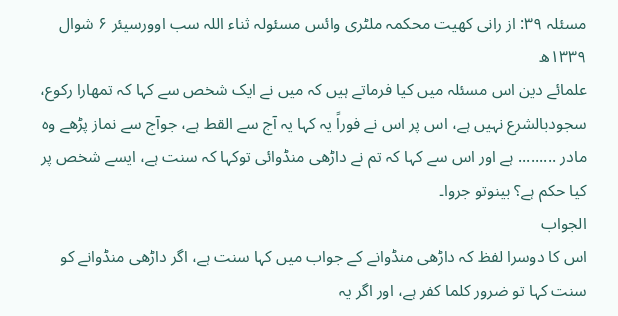مسئلہ ۳۹: از رانی کھیت محکمہ ملٹری وائس مسئولہ ثناء اللہ سب اوورسیئر ۶ شوال ۱۳۳۹ھ
علمائے دین اس مسئلہ میں کیا فرماتے ہیں کہ میں نے ایک شخص سے کہا کہ تمھارا رکوع، سجودبالشرع نہیں ہے، اس پر اس نے فوراً یہ کہا یہ آج سے القط ہے، جوآج سے نماز پڑھے وہ مادر ......... ہے اور اس سے کہا کہ تم نے داڑھی منڈوائی توکہا کہ سنت ہے، ایسے شخص پر کیا حکم ہے؟ بینوتو جروا۔
الجواب
اس کا دوسرا لفظ کہ داڑھی منڈوانے کے جواب میں کہا سنت ہے، اگر داڑھی منڈوانے کو سنت کہا تو ضرور کلما کفر ہے، اور اگر یہ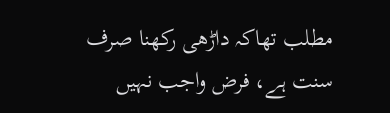مطلب تھاکہ داڑھی رکھنا صرف سنت ہے، فرض واجب نہیں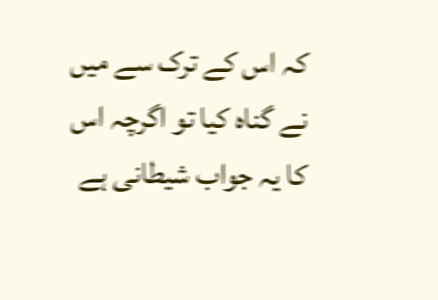کہ اس کے ترک سے میں نے گناہ کیا تو اگرچہ اس کا یہ جواب شیطانی ہے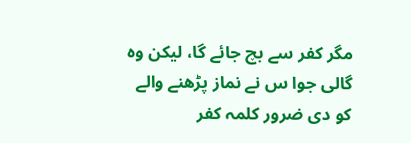مگر کفر سے بچ جائے گا، لیکن وہ گالی جوا س نے نماز پڑھنے والے کو دی ضرور کلمہ کفر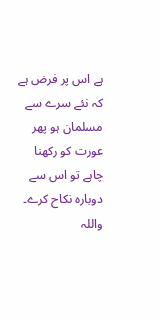ہے اس پر فرض ہے کہ نئے سرے سے مسلمان ہو پھر عورت کو رکھنا چاہے تو اس سے دوبارہ نکاح کرے۔ واللہ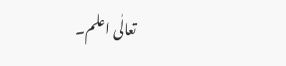تعالٰی اعلم۔